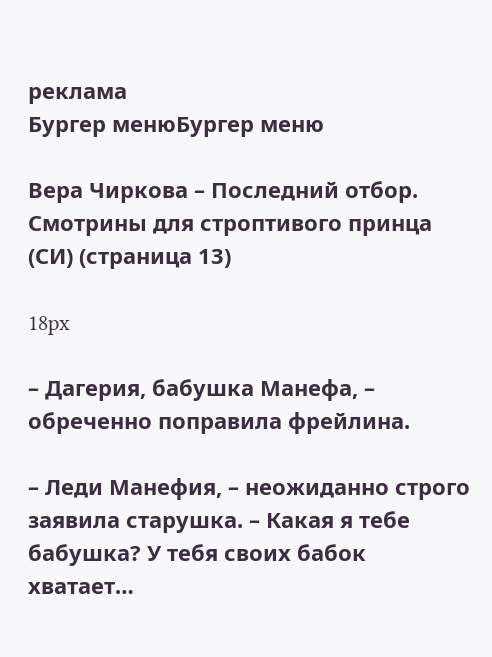реклама
Бургер менюБургер меню

Вера Чиркова – Последний отбор. Смотрины для строптивого принца (СИ) (страница 13)

18px

– Дагерия, бабушка Манефа, – обреченно поправила фрейлина.

– Леди Манефия, – неожиданно строго заявила старушка. – Какая я тебе бабушка? У тебя своих бабок хватает…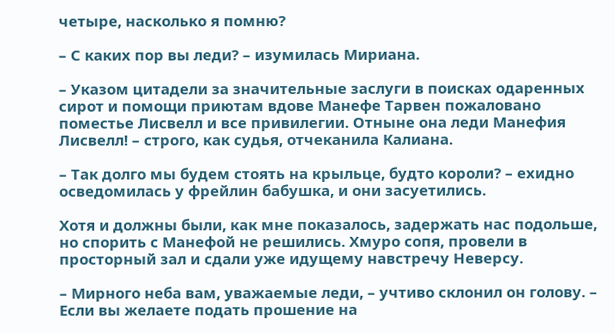четыре, насколько я помню?

– С каких пор вы леди? – изумилась Мириана.

– Указом цитадели за значительные заслуги в поисках одаренных сирот и помощи приютам вдове Манефе Тарвен пожаловано поместье Лисвелл и все привилегии. Отныне она леди Манефия Лисвелл! – строго, как судья, отчеканила Калиана.

– Так долго мы будем стоять на крыльце, будто короли? – ехидно осведомилась у фрейлин бабушка, и они засуетились.

Хотя и должны были, как мне показалось, задержать нас подольше, но спорить с Манефой не решились. Хмуро сопя, провели в просторный зал и сдали уже идущему навстречу Неверсу.

– Мирного неба вам, уважаемые леди, – учтиво склонил он голову. – Если вы желаете подать прошение на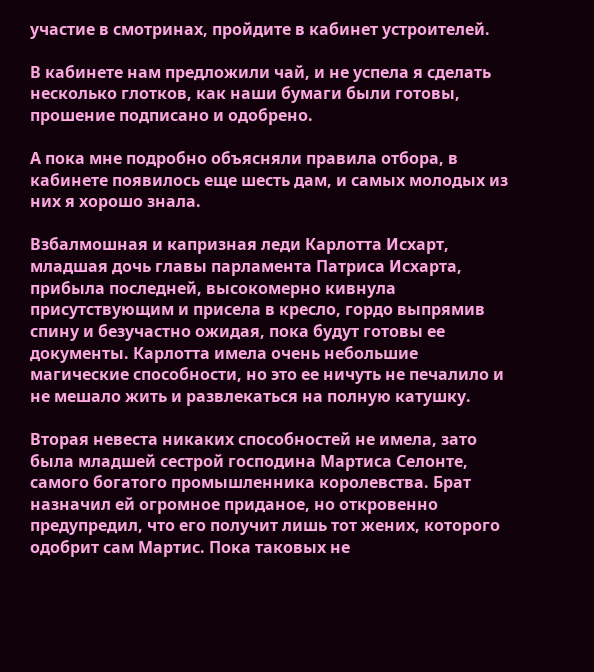участие в смотринах, пройдите в кабинет устроителей.

В кабинете нам предложили чай, и не успела я сделать несколько глотков, как наши бумаги были готовы, прошение подписано и одобрено.

А пока мне подробно объясняли правила отбора, в кабинете появилось еще шесть дам, и самых молодых из них я хорошо знала.

Взбалмошная и капризная леди Карлотта Исхарт, младшая дочь главы парламента Патриса Исхарта, прибыла последней, высокомерно кивнула присутствующим и присела в кресло, гордо выпрямив спину и безучастно ожидая, пока будут готовы ее документы. Карлотта имела очень небольшие магические способности, но это ее ничуть не печалило и не мешало жить и развлекаться на полную катушку.

Вторая невеста никаких способностей не имела, зато была младшей сестрой господина Мартиса Селонте, самого богатого промышленника королевства. Брат назначил ей огромное приданое, но откровенно предупредил, что его получит лишь тот жених, которого одобрит сам Мартис. Пока таковых не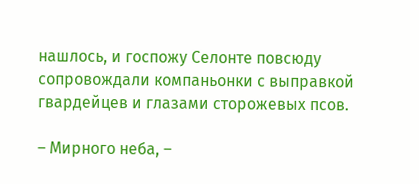нашлось, и госпожу Селонте повсюду сопровождали компаньонки с выправкой гвардейцев и глазами сторожевых псов.

– Мирного неба, –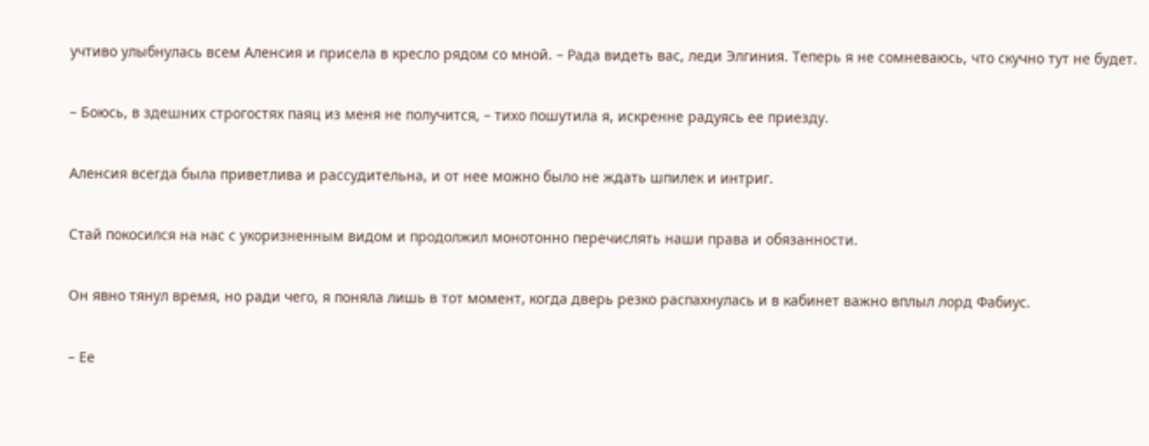учтиво улыбнулась всем Аленсия и присела в кресло рядом со мной. – Рада видеть вас, леди Элгиния. Теперь я не сомневаюсь, что скучно тут не будет.

– Боюсь, в здешних строгостях паяц из меня не получится, – тихо пошутила я, искренне радуясь ее приезду.

Аленсия всегда была приветлива и рассудительна, и от нее можно было не ждать шпилек и интриг.

Стай покосился на нас с укоризненным видом и продолжил монотонно перечислять наши права и обязанности.

Он явно тянул время, но ради чего, я поняла лишь в тот момент, когда дверь резко распахнулась и в кабинет важно вплыл лорд Фабиус.

– Ее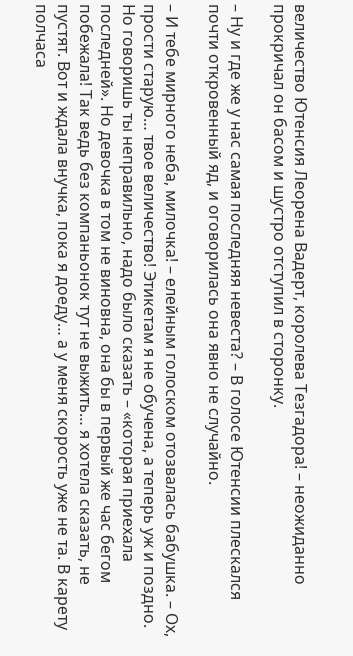величество Ютенсия Леорена Вадерт, королева Тезгадора! – неожиданно прокричал он басом и шустро отступил в сторонку.

– Ну и где же у нас самая последняя невеста? – В голосе Ютенсии плескался почти откровенный яд, и оговорилась она явно не случайно.

– И тебе мирного неба, милочка! – елейным голоском отозвалась бабушка. – Ох, прости старую… твое величество! Этикетам я не обучена, а теперь уж и поздно. Но говоришь ты неправильно, надо было сказать – «которая приехала последней». Но девочка в том не виновна, она бы в первый же час бегом побежала! Так ведь без компаньонок тут не выжить… я хотела сказать, не пустят. Вот и ждала внучка, пока я доеду… а у меня скорость уже не та. В карету полчаса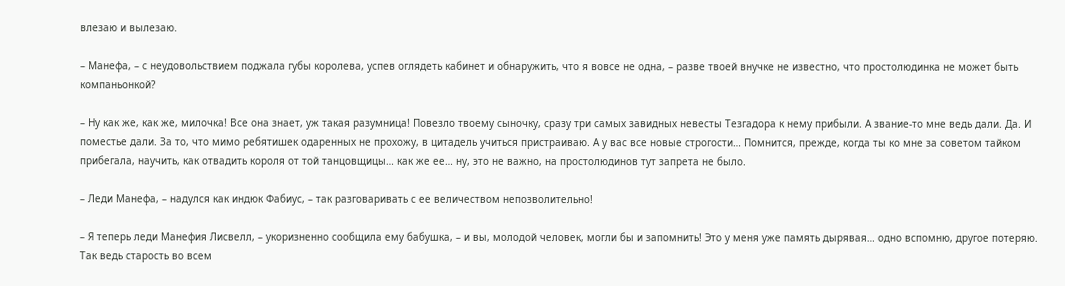влезаю и вылезаю.

– Манефа, – с неудовольствием поджала губы королева, успев оглядеть кабинет и обнаружить, что я вовсе не одна, – разве твоей внучке не известно, что простолюдинка не может быть компаньонкой?

– Ну как же, как же, милочка! Все она знает, уж такая разумница! Повезло твоему сыночку, сразу три самых завидных невесты Тезгадора к нему прибыли. А звание-то мне ведь дали. Да. И поместье дали. За то, что мимо ребятишек одаренных не прохожу, в цитадель учиться пристраиваю. А у вас все новые строгости… Помнится, прежде, когда ты ко мне за советом тайком прибегала, научить, как отвадить короля от той танцовщицы… как же ее… ну, это не важно, на простолюдинов тут запрета не было.

– Леди Манефа, – надулся как индюк Фабиус, – так разговаривать с ее величеством непозволительно!

– Я теперь леди Манефия Лисвелл, – укоризненно сообщила ему бабушка, – и вы, молодой человек, могли бы и запомнить! Это у меня уже память дырявая… одно вспомню, другое потеряю. Так ведь старость во всем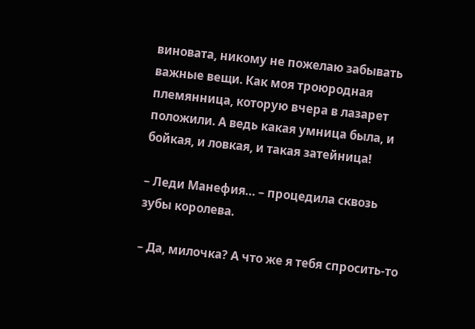виновата, никому не пожелаю забывать важные вещи. Как моя троюродная племянница, которую вчера в лазарет положили. А ведь какая умница была, и бойкая, и ловкая, и такая затейница!

– Леди Манефия… – процедила сквозь зубы королева.

– Да, милочка? А что же я тебя спросить-то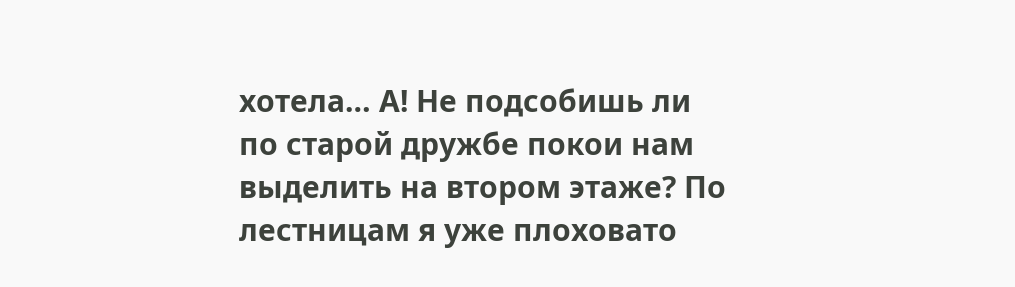хотела… А! Не подсобишь ли по старой дружбе покои нам выделить на втором этаже? По лестницам я уже плоховато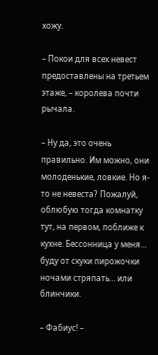хожу.

– Покои для всех невест предоставлены на третьем этаже, – королева почти рычала.

– Ну да, это очень правильно. Им можно, они молоденькие, ловкие. Но я-то не невеста? Пожалуй, облюбую тогда комнатку тут, на первом, поближе к кухне. Бессонница у меня… буду от скуки пирожочки ночами стряпать… или блинчики.

– Фабиус! –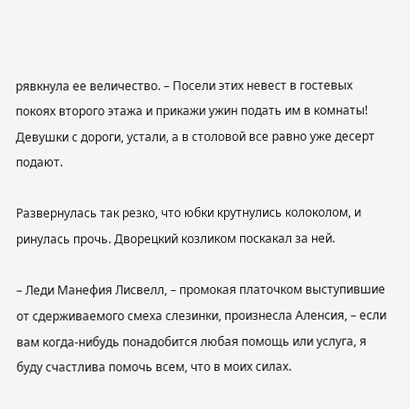рявкнула ее величество. – Посели этих невест в гостевых покоях второго этажа и прикажи ужин подать им в комнаты! Девушки с дороги, устали, а в столовой все равно уже десерт подают.

Развернулась так резко, что юбки крутнулись колоколом, и ринулась прочь. Дворецкий козликом поскакал за ней.

– Леди Манефия Лисвелл, – промокая платочком выступившие от сдерживаемого смеха слезинки, произнесла Аленсия, – если вам когда-нибудь понадобится любая помощь или услуга, я буду счастлива помочь всем, что в моих силах.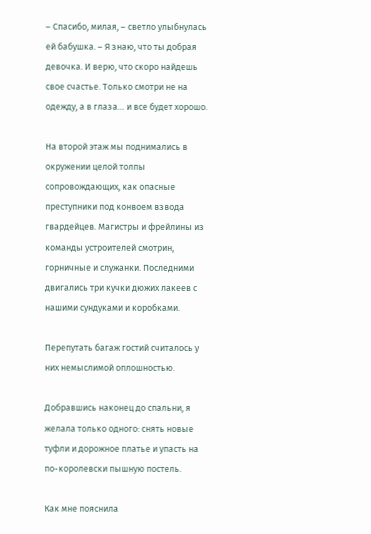– Спасибо, милая, – светло улыбнулась ей бабушка. – Я знаю, что ты добрая девочка. И верю, что скоро найдешь свое счастье. Только смотри не на одежду, а в глаза… и все будет хорошо.

На второй этаж мы поднимались в окружении целой толпы сопровождающих, как опасные преступники под конвоем взвода гвардейцев. Магистры и фрейлины из команды устроителей смотрин, горничные и служанки. Последними двигались три кучки дюжих лакеев с нашими сундуками и коробками.

Перепутать багаж гостий считалось у них немыслимой оплошностью.

Добравшись наконец до спальни, я желала только одного: снять новые туфли и дорожное платье и упасть на по-королевски пышную постель.

Как мне пояснила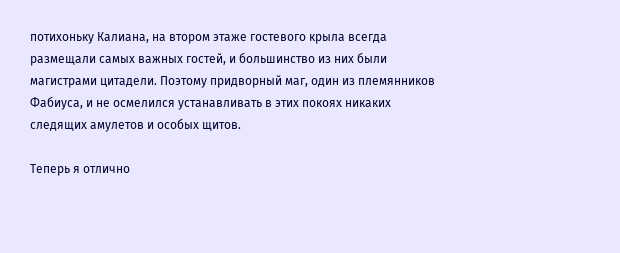потихоньку Калиана, на втором этаже гостевого крыла всегда размещали самых важных гостей, и большинство из них были магистрами цитадели. Поэтому придворный маг, один из племянников Фабиуса, и не осмелился устанавливать в этих покоях никаких следящих амулетов и особых щитов.

Теперь я отлично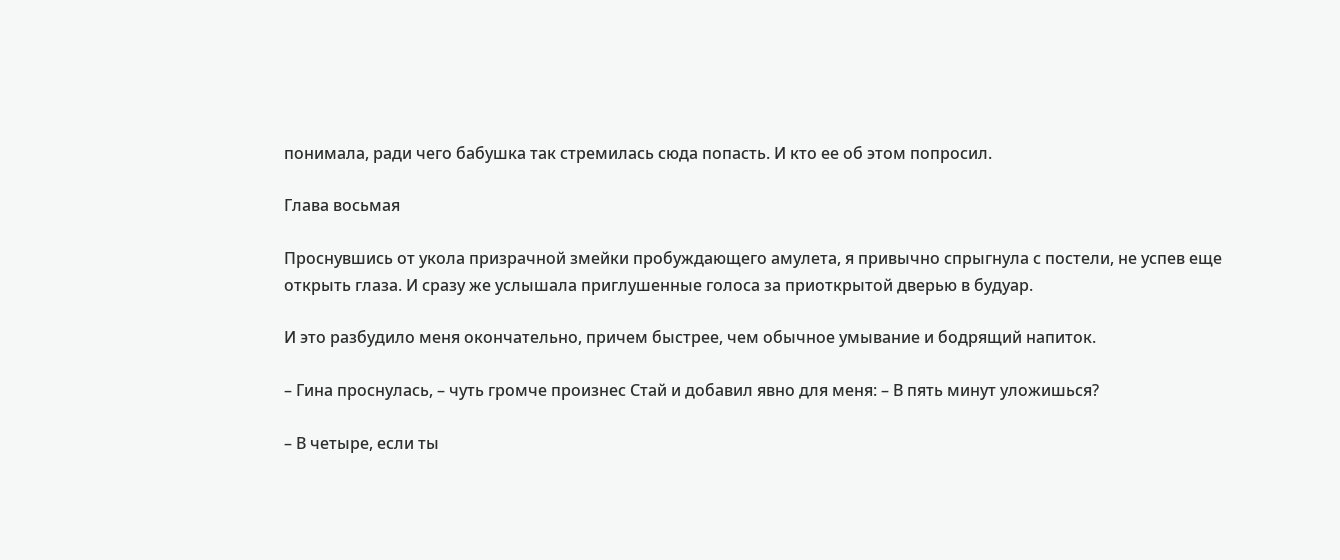понимала, ради чего бабушка так стремилась сюда попасть. И кто ее об этом попросил.

Глава восьмая

Проснувшись от укола призрачной змейки пробуждающего амулета, я привычно спрыгнула с постели, не успев еще открыть глаза. И сразу же услышала приглушенные голоса за приоткрытой дверью в будуар.

И это разбудило меня окончательно, причем быстрее, чем обычное умывание и бодрящий напиток.

– Гина проснулась, – чуть громче произнес Стай и добавил явно для меня: – В пять минут уложишься?

– В четыре, если ты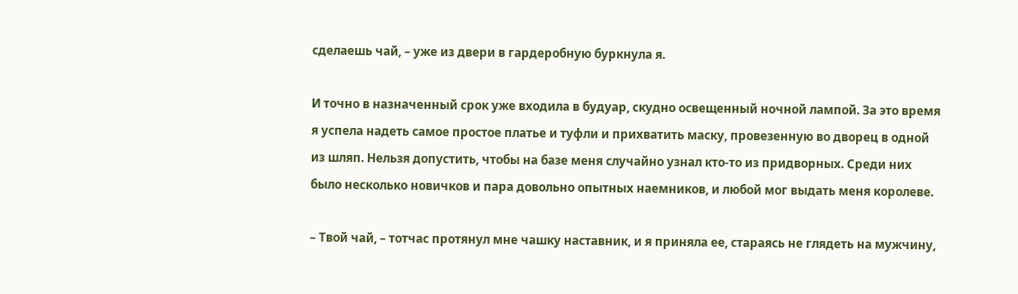сделаешь чай, – уже из двери в гардеробную буркнула я.

И точно в назначенный срок уже входила в будуар, скудно освещенный ночной лампой. За это время я успела надеть самое простое платье и туфли и прихватить маску, провезенную во дворец в одной из шляп. Нельзя допустить, чтобы на базе меня случайно узнал кто-то из придворных. Среди них было несколько новичков и пара довольно опытных наемников, и любой мог выдать меня королеве.

– Твой чай, – тотчас протянул мне чашку наставник, и я приняла ее, стараясь не глядеть на мужчину,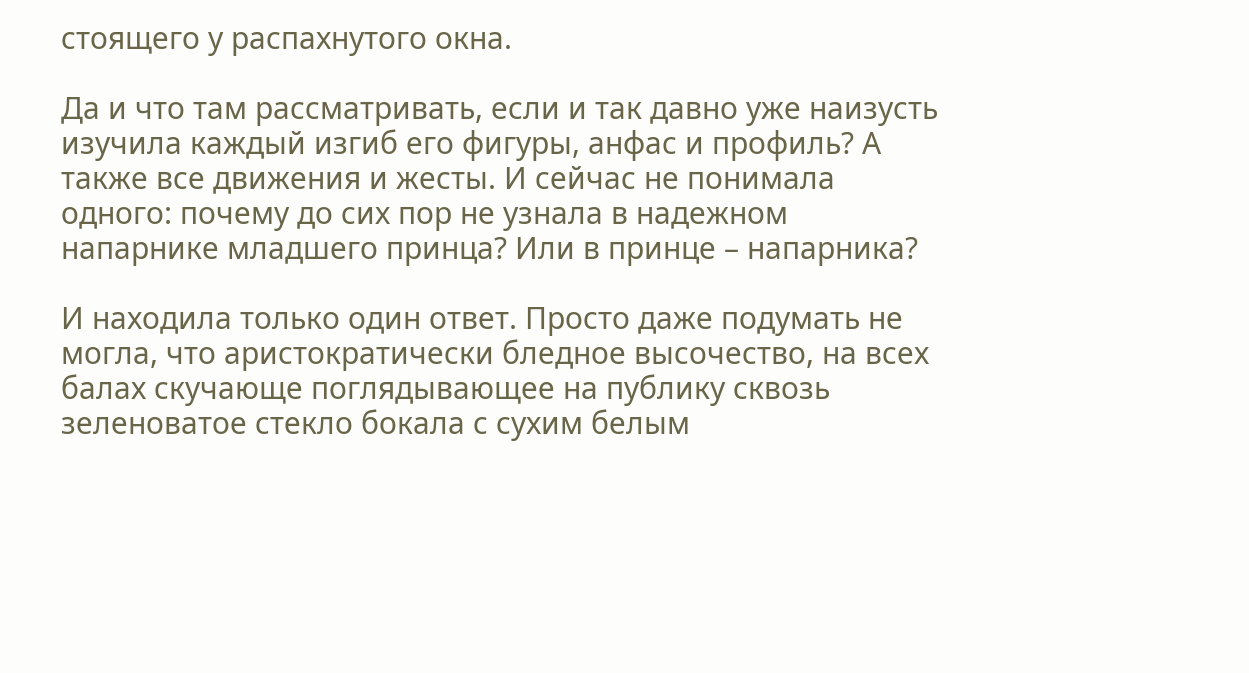стоящего у распахнутого окна.

Да и что там рассматривать, если и так давно уже наизусть изучила каждый изгиб его фигуры, анфас и профиль? А также все движения и жесты. И сейчас не понимала одного: почему до сих пор не узнала в надежном напарнике младшего принца? Или в принце – напарника?

И находила только один ответ. Просто даже подумать не могла, что аристократически бледное высочество, на всех балах скучающе поглядывающее на публику сквозь зеленоватое стекло бокала с сухим белым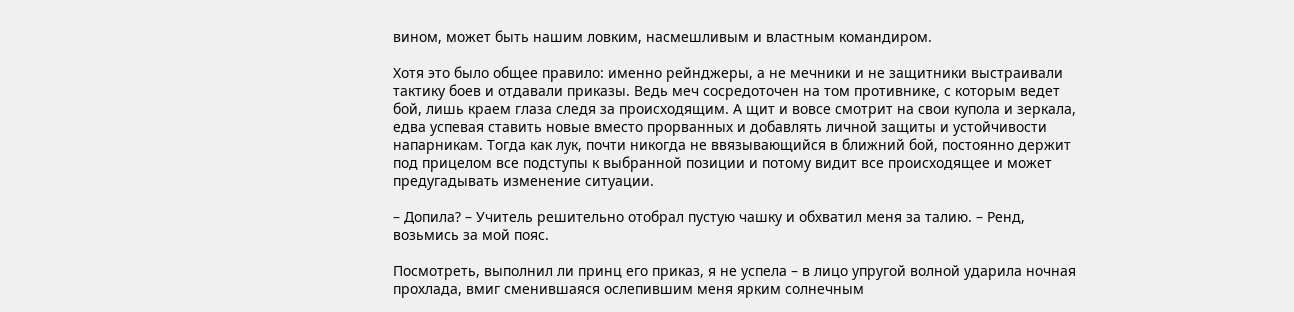вином, может быть нашим ловким, насмешливым и властным командиром.

Хотя это было общее правило: именно рейнджеры, а не мечники и не защитники выстраивали тактику боев и отдавали приказы. Ведь меч сосредоточен на том противнике, с которым ведет бой, лишь краем глаза следя за происходящим. А щит и вовсе смотрит на свои купола и зеркала, едва успевая ставить новые вместо прорванных и добавлять личной защиты и устойчивости напарникам. Тогда как лук, почти никогда не ввязывающийся в ближний бой, постоянно держит под прицелом все подступы к выбранной позиции и потому видит все происходящее и может предугадывать изменение ситуации.

– Допила? – Учитель решительно отобрал пустую чашку и обхватил меня за талию. – Ренд, возьмись за мой пояс.

Посмотреть, выполнил ли принц его приказ, я не успела – в лицо упругой волной ударила ночная прохлада, вмиг сменившаяся ослепившим меня ярким солнечным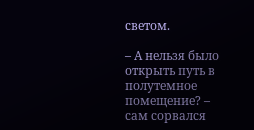светом.

– А нельзя было открыть путь в полутемное помещение? – сам сорвался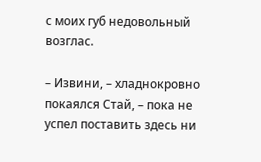с моих губ недовольный возглас.

– Извини, – хладнокровно покаялся Стай, – пока не успел поставить здесь ни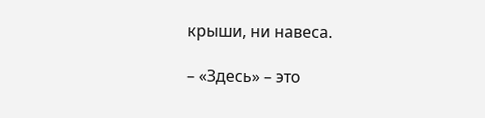крыши, ни навеса.

– «Здесь» – это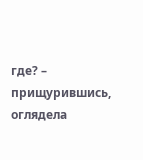где? – прищурившись, оглядела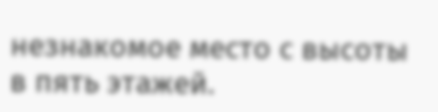незнакомое место с высоты в пять этажей.